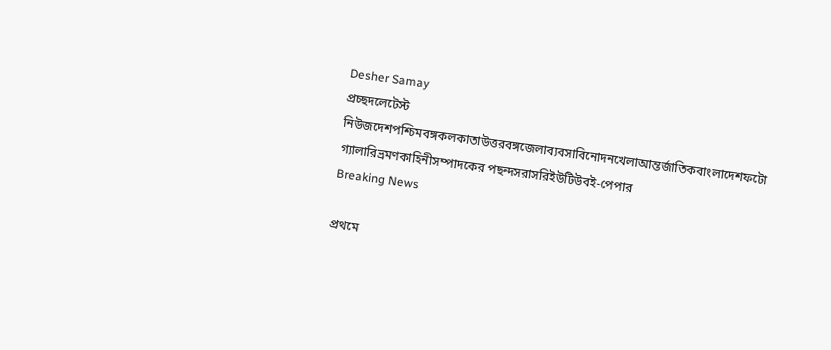Desher Samay
প্রচ্ছদলেটেস্ট নিউজদেশপশ্চিমবঙ্গকলকাতাউত্তরবঙ্গজেলাব্যবসাবিনোদনখেলাআন্তর্জাতিকবাংলাদেশফটো গ্যালারিভ্রমণকাহিনীসম্পাদকের পছন্দসরাসরিইউটিউবই-পেপার
Breaking News

প্রথমে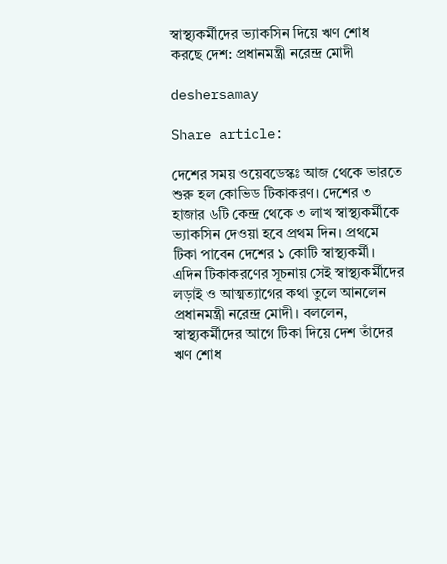স্বাস্থ্যকর্মীদের ভ্যাকসিন দিয়ে ঋণ শোধ করছে দেশ: প্রধানমন্ত্রী নরেন্দ্র মোদী

deshersamay

Share article:

দেশের সময় ওয়েবডেস্কঃ আজ থেকে ভারতে শুরু হল কোভিড টিকাকরণ। দেশের ৩ হাজার ৬টি কেন্দ্র থেকে ৩ লাখ স্বাস্থ্যকর্মীকে ভ্যাকসিন দেওয়া হবে প্রথম দিন। প্রথমে টিকা পাবেন দেশের ১ কোটি স্বাস্থ্যকর্মী। এদিন টিকাকরণের সূচনায় সেই স্বাস্থ্যকর্মীদের লড়াই ও আত্মত্যাগের কথা তুলে আনলেন প্রধানমন্ত্রী নরেন্দ্র মোদী। বললেন, স্বাস্থ্যকর্মীদের আগে টিকা দিয়ে দেশ তাঁদের ঋণ শোধ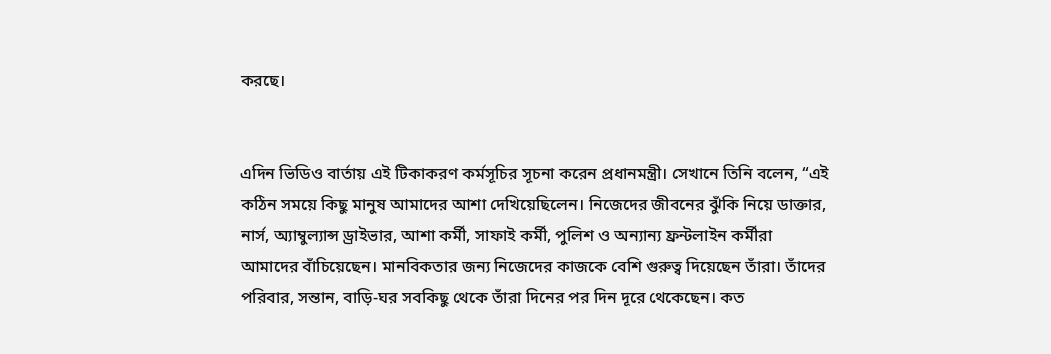করছে।


এদিন ভিডিও বার্তায় এই টিকাকরণ কর্মসূচির সূচনা করেন প্রধানমন্ত্রী। সেখানে তিনি বলেন, “এই কঠিন সময়ে কিছু মানুষ আমাদের আশা দেখিয়েছিলেন। নিজেদের জীবনের ঝুঁকি নিয়ে ডাক্তার, নার্স, অ্যাম্বুল্যান্স ড্রাইভার, আশা কর্মী, সাফাই কর্মী, পুলিশ ও অন্যান্য ফ্রন্টলাইন কর্মীরা আমাদের বাঁচিয়েছেন। মানবিকতার জন্য নিজেদের কাজকে বেশি গুরুত্ব দিয়েছেন তাঁরা। তাঁদের পরিবার, সন্তান, বাড়ি-ঘর সবকিছু থেকে তাঁরা দিনের পর দিন দূরে থেকেছেন। কত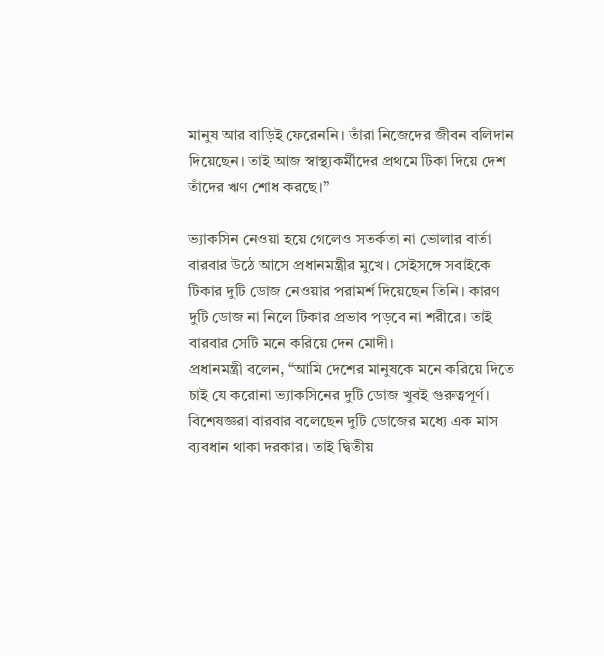মানুষ আর বাড়িই ফেরেননি। তাঁরা নিজেদের জীবন বলিদান দিয়েছেন। তাই আজ স্বাস্থ্যকর্মীদের প্রথমে টিকা দিয়ে দেশ তাঁদের ঋণ শোধ করছে।”

ভ্যাকসিন নেওয়া হয়ে গেলেও সতর্কতা না ভোলার বার্তা বারবার উঠে আসে প্রধানমন্ত্রীর মুখে। সেইসঙ্গে সবাইকে টিকার দুটি ডোজ নেওয়ার পরামর্শ দিয়েছেন তিনি। কারণ দুটি ডোজ না নিলে টিকার প্রভাব পড়বে না শরীরে। তাই বারবার সেটি মনে করিয়ে দেন মোদী।
প্রধানমন্ত্রী বলেন, “আমি দেশের মানুষকে মনে করিয়ে দিতে চাই যে করোনা ভ্যাকসিনের দুটি ডোজ খুবই গুরুত্বপূর্ণ। বিশেষজ্ঞরা বারবার বলেছেন দুটি ডোজের মধ্যে এক মাস ব্যবধান থাকা দরকার। তাই দ্বিতীয়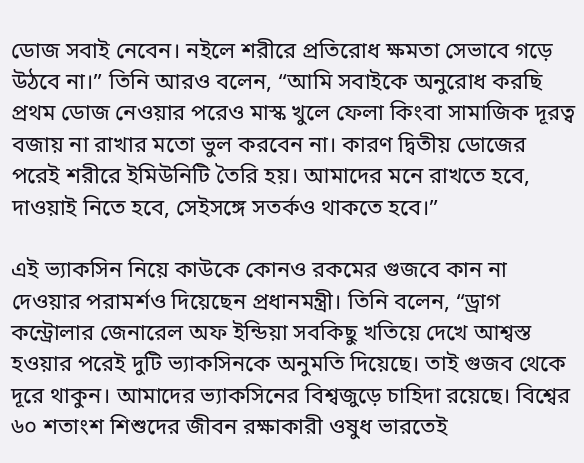ডোজ সবাই নেবেন। নইলে শরীরে প্রতিরোধ ক্ষমতা সেভাবে গড়ে উঠবে না।” তিনি আরও বলেন, “আমি সবাইকে অনুরোধ করছি প্রথম ডোজ নেওয়ার পরেও মাস্ক খুলে ফেলা কিংবা সামাজিক দূরত্ব বজায় না রাখার মতো ভুল করবেন না। কারণ দ্বিতীয় ডোজের পরেই শরীরে ইমিউনিটি তৈরি হয়। আমাদের মনে রাখতে হবে, দাওয়াই নিতে হবে, সেইসঙ্গে সতর্কও থাকতে হবে।”

এই ভ্যাকসিন নিয়ে কাউকে কোনও রকমের গুজবে কান না দেওয়ার পরামর্শও দিয়েছেন প্রধানমন্ত্রী। তিনি বলেন, “ড্রাগ কন্ট্রোলার জেনারেল অফ ইন্ডিয়া সবকিছু খতিয়ে দেখে আশ্বস্ত হওয়ার পরেই দুটি ভ্যাকসিনকে অনুমতি দিয়েছে। তাই গুজব থেকে দূরে থাকুন। আমাদের ভ্যাকসিনের বিশ্বজুড়ে চাহিদা রয়েছে। বিশ্বের ৬০ শতাংশ শিশুদের জীবন রক্ষাকারী ওষুধ ভারতেই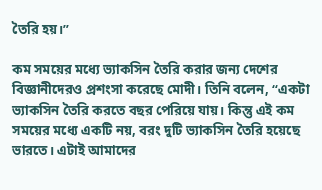তৈরি হয়।”

কম সময়ের মধ্যে ভ্যাকসিন তৈরি করার জন্য দেশের বিজ্ঞানীদেরও প্রশংসা করেছে মোদী। তিনি বলেন, “একটা ভ্যাকসিন তৈরি করতে বছর পেরিয়ে যায়। কিন্তু এই কম সময়ের মধ্যে একটি নয়, বরং দুটি ভ্যাকসিন তৈরি হয়েছে ভারতে। এটাই আমাদের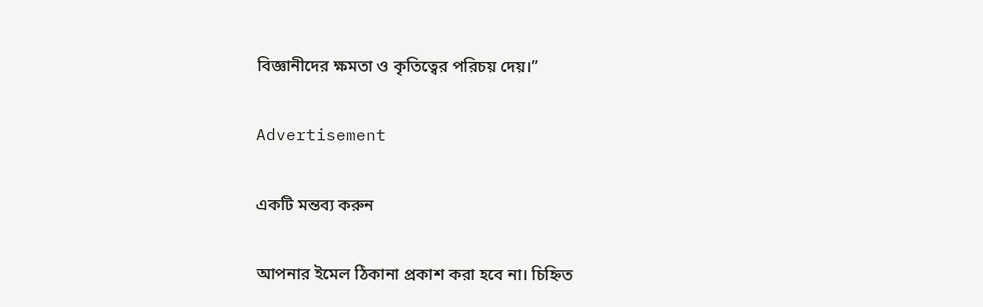বিজ্ঞানীদের ক্ষমতা ও কৃতিত্বের পরিচয় দেয়।”

Advertisement

একটি মন্তব্য করুন

আপনার ইমেল ঠিকানা প্রকাশ করা হবে না। চিহ্নিত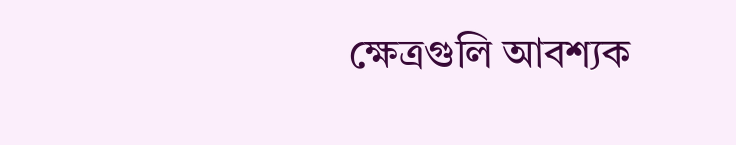ক্ষেত্রগুলি আবশ্যক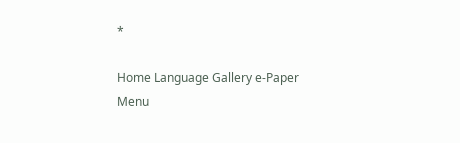*

Home Language Gallery e-Paper
Menu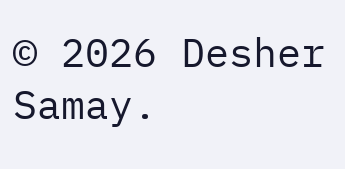© 2026 Desher Samay.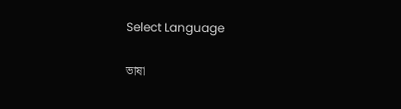Select Language

ভাষা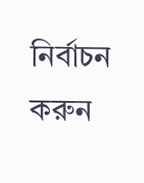নির্বাচন করুন